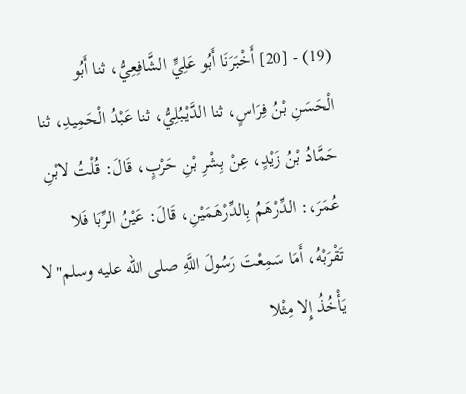(19) - [20] أَخْبَرَنَا أَبُو عَلِيٍّ الشَّافِعِيُّ، ثنا أَبُو الْحَسَنِ بْنُ فِرَاسٍ، ثنا الدَّيْبُلِيُّ، ثنا عَبْدُ الْحَمِيدِ، ثنا حَمَّادُ بْنُ زَيْدٍ، عِنْ بِشْرِ بْنِ حَرْبٍ، قَالَ: قُلْتُ لابْنِ عُمَرَ،: الدِّرْهَمُ بِالدِّرْهَمَيْنِ، قَالَ: عَيْنُ الرِّبَا فَلا تَقْرَبْهُ، أَمَا سَمِعْتَ رَسُولَ اللَّهِ صلى الله عليه وسلم"لا يَأْخُذُ إِلا مِثْلا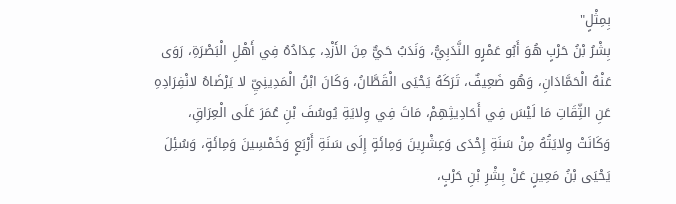بِمِثْلٍ"
بِشْرُ بْنُ حَرْبٍ هُوَ أَبُو عَمْرٍو النَّدَبِيُّ، وَنَدَبُ حَيٌّ مِنَ الأَزْدِ، عِدَادُهُ فِي أَهْلِ الْبَصْرَةِ، رَوَى عَنْهُ الْحَمَّادَانِ، وَهُو ضَعِيفٌ، تَرَكَهُ يَحْيَى الْقَطَّانُ، وَكَانَ ابْنُ الْمَدِينِيِّ لا يَرْضَاهُ لانْفِرَادِهِ عَنِ الثِّقَاتِ مَا لَيْسَ فِي أَحَادِيثِهِمْ، مَاتَ فِي وِلايَةِ يُوسُفَ بْنِ عُمَرَ عَلَى الْعِرَاقِ، وَكَانَتْ وِلايَتُهُ مِنْ سَنَةِ إِحْدَى وَعِشْرِينَ وَمِائَةٍ إِلَى سَنَةِ أَرْبَعٍ وَخَمْسِينَ وَمِائَةٍ، وَسُئِلَ يَحْيَى بْنُ مَعِينٍ عَنْ بِشْرِ بْنِ حَرْبٍ،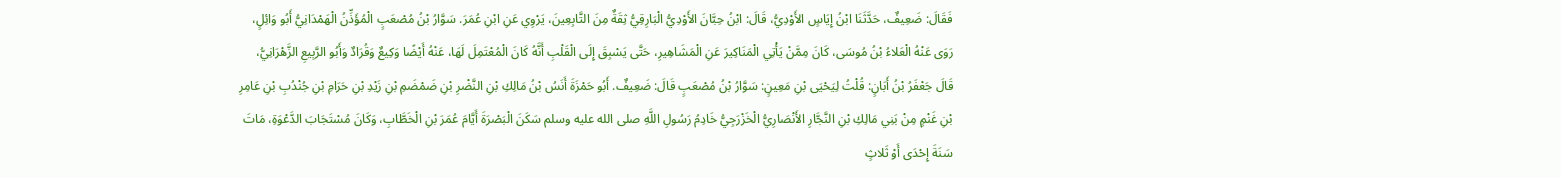فَقَالَ: ضَعِيفٌ، حَدَّثَنَا ابْنُ إِيَاسٍ الأَوْدِيُّ، قَالَ: ابْنُ حِبَّانَ الأَوْدِيُّ الْبَارِقِيُّ ثِقَةٌ مِنَ التَّابِعِينَ، يَرْوِي عَنِ ابْنِ عُمَرَ. سَوَّارُ بْنُ مُصْعَبٍ الْمُؤَذِّنُ الْهَمْدَانِيُّ أَبُو وَائِلٍ، رَوَى عَنْهُ الْعَلاءُ بْنُ مُوسَى، كَانَ مِمَّنْ يَأْتِي الْمَنَاكِيرَ عَنِ الْمَشَاهِيرِ، حَتَّى يَسْبِقَ إِلَى الْقَلْبِ أَنَّهُ كَانَ الْمُعْتَمِلَ لَهَا، عَنْهُ أَيْضًا وَكِيعٌ وَقُرَادٌ وَأَبُو الرَّبِيعِ الزَّهْرَانِيُّ، قَالَ جَعْفَرُ بْنُ أَبَانٍ: قُلْتُ لِيَحْيَى بْنِ مَعِينٍ: سَوَّارُ بْنُ مُصْعَبٍ قَالَ: ضَعِيفٌ. أَبُو حَمْزَةَ أَنَسُ بْنُ مَالِكِ بْنِ النَّضْرِ بْنِ ضَمْضَمِ بْنِ زَيْدِ بْنِ حَرَامِ بْنِ جُنْدُبِ بْنِ عَامِرِ بْنِ غَنْمٍ مِنْ بَنِي مَالِكِ بْنِ النَّجَّارِ الأَنْصَارِيُّ الْخَزْرَجِيُّ خَادِمُ رَسُولِ اللَّهِ صلى الله عليه وسلم سَكَنَ الْبَصْرَةَ أَيَّامَ عُمَرَ بْنِ الْخَطَّابِ، وَكَانَ مُسْتَجَابَ الدَّعْوَةِ، مَاتَ سَنَةَ إِحْدَى أَوْ ثَلاثٍ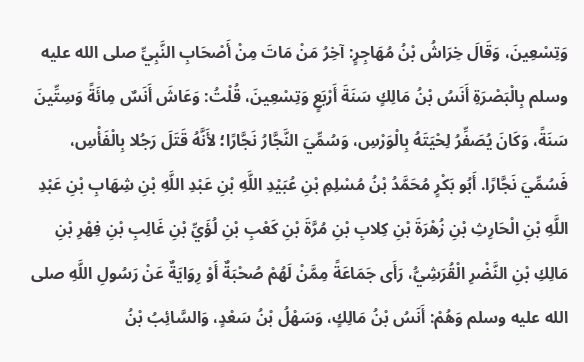وَتِسْعِينَ، وَقَالَ خِرَاشُ بْنُ مُهَاجِرٍ: آخِرُ مَنْ مَاتَ مِنْ أَصْحَابِ النَّبِيِّ صلى الله عليه وسلم بِالْبَصْرَةِ أَنَسُ بْنُ مَالِكٍ سَنَةَ أَرْبَعٍ وَتِسْعِينَ، قُلْتُ: وَعَاشَ أَنَسٌ مِائَةً وَسِتِّينَ سَنَةً، وَكَانَ يُصَفِّرُ لِحْيَتَهُ بِالْوَرْسِ، وَسُمِّيَ النَّجَّارُ نَجَّارًا؛ لأَنَّهُ قَتَلَ رَجُلا بِالْفَأْسِ، فَسُمِّيَ نَجَّارًا. أَبُو بَكْرٍ مُحَمَّدُ بْنُ مُسْلِمِ بْنِ عُبَيْدِ اللَّهِ بْنِ عَبْدِ اللَّهِ بْنِ شِهَابِ بْنِ عَبْدِ اللَّهِ بْنِ الْحَارِثِ بْنِ زُهْرَةَ بْنِ كِلابِ بْنِ مُرَّةَ بْنِ كَعْبِ بْنِ لُؤَيِّ بْنِ غَالِبِ بْنِ فِهْرِ بْنِ مَالِكِ بْنِ النَّضْرِ الْقُرَشِيُّ، رَأَى جَمَاعَةً مِمَّنْ لَهُمْ صُحْبَةٌ أَوْ رِوَايَةٌ عَنْ رَسُولِ اللَّهِ صلى الله عليه وسلم وَهُمْ: أَنَسُ بْنُ مَالِكٍ، وَسَهْلُ بْنُ سَعْدٍ، وَالسَّائِبُ بْنُ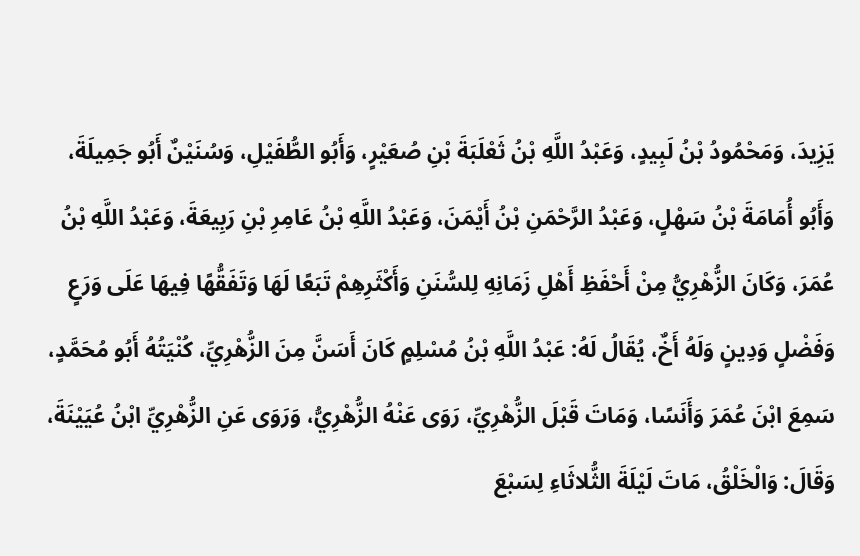يَزِيدَ، وَمَحْمُودُ بْنُ لَبِيدٍ، وَعَبْدُ اللَّهِ بْنُ ثَعْلَبَةَ بْنِ صُعَيْرٍ، وَأَبُو الطُّفَيْلِ، وَسُنَيْنٌ أَبُو جَمِيلَةَ، وَأَبُو أُمَامَةَ بْنُ سَهْلٍ، وَعَبْدُ الرَّحْمَنِ بْنُ أَيْمَنَ، وَعَبْدُ اللَّهِ بْنُ عَامِرِ بْنِ رَبِيعَةَ، وَعَبْدُ اللَّهِ بْنُ عُمَرَ، وَكَانَ الزُّهْرِيُّ مِنْ أَحْفَظِ أَهْلِ زَمَانِهِ لِلسُّنَنِ وَأَكْثَرِهِمْ تَبَعًا لَهَا وَتَفَقُّهًا فِيهَا عَلَى وَرَعٍ وَفَضْلٍ وَدِينٍ وَلَهُ أَخٌ، يُقَالُ لَهُ: عَبْدُ اللَّهِ بْنُ مُسْلِمٍ كَانَ أَسَنَّ مِنَ الزُّهْرِيِّ، كُنْيَتُهُ أَبُو مُحَمَّدٍ، سَمِعَ ابْنَ عُمَرَ وَأَنَسًا، وَمَاتَ قَبْلَ الزُّهْرِيِّ، رَوَى عَنْهُ الزُّهْرِيُّ، وَرَوَى عَنِ الزُّهْرِيِّ ابْنُ عُيَيْنَةَ، وَقَالَ: وَالْخَلْقُ، مَاتَ لَيْلَةَ الثُّلاثَاءِ لِسَبْعَ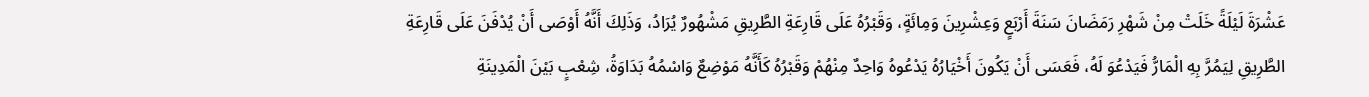عَشْرَةَ لَيْلَةً خَلَتْ مِنْ شَهْرِ رَمَضَانَ سَنَةَ أَرْبَعٍ وَعِشْرِينَ وَمِائَةٍ، وَقَبْرُهُ عَلَى قَارِعَةِ الطَّرِيقِ مَشْهُورٌ يُرَادُ، وَذَلِكَ أَنَّهُ أَوْصَى أَنْ يُدْفَنَ عَلَى قَارِعَةِ الطَّرِيقِ لِيَمُرَّ بِهِ الْمَارُّ فَيَدْعُوَ لَهُ، فَعَسَى أَنْ يَكُونَ أَخْيَارُهُ يَدْعُوهُ وَاحِدٌ مِنْهُمْ وَقَبْرُهُ كَأَنَّهُ مَوْضِعٌ وَاسْمُهُ بَدَاوَةُ، شِعْبٍ بَيْنَ الْمَدِينَةِ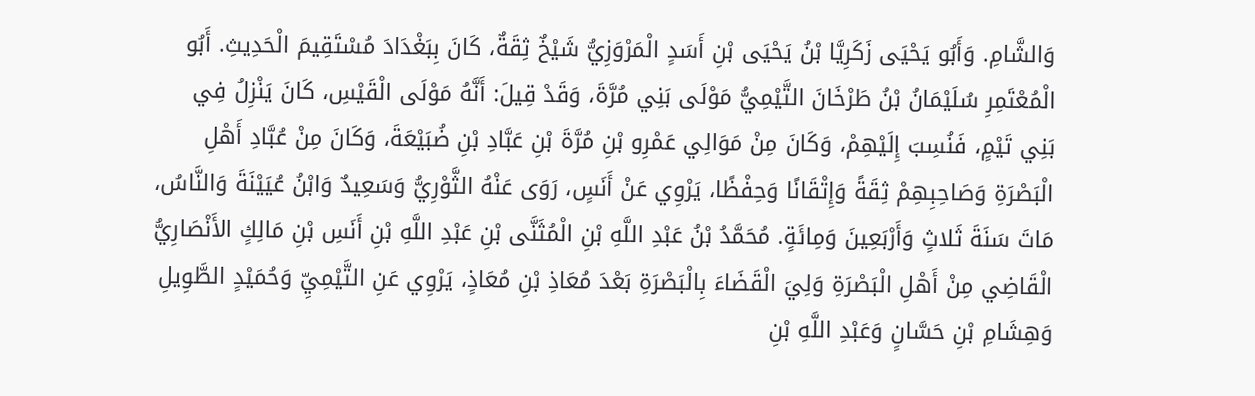وَالشَّامِ. وَأَبُو يَحْيَى زَكَرِيَّا بْنُ يَحْيَى بْنِ أَسَدٍ الْمَرْوَزِيُّ شَيْخٌ ثِقَةٌ، كَانَ بِبَغْدَادَ مُسْتَقِيمَ الْحَدِيثِ. أَبُو الْمُعْتَمِرِ سُلَيْمَانُ بْنُ طَرْخَانَ التَّيْمِيُّ مَوْلَى بَنِي مُرَّةَ، وَقَدْ قِيلَ: أَنَّهُ مَوْلَى الْقَيْسِ، كَانَ يَنْزِلُ فِي بَنِي تَيْمٍ، فَنُسِبَ إِلَيْهِمْ، وَكَانَ مِنْ مَوَالِي عَمْرِو بْنِ مُرَّةَ بْنِ عَبَّادِ بْنِ ضُبَيْعَةَ، وَكَانَ مِنْ عُبَّادِ أَهْلِ الْبَصْرَةِ وَصَاحِبِهِمْ ثِقَةً وَإِتْقَانًا وَحِفْظًا، يَرْوِي عَنْ أَنَسٍ، رَوَى عَنْهُ الثَّوْرِيُّ وَسَعِيدٌ وَابْنُ عُيَيْنَةَ وَالنَّاسُ، مَاتَ سَنَةَ ثَلاثٍ وَأَرْبَعِينَ وَمِائَةٍ. مُحَمَّدُ بْنُ عَبْدِ اللَّهِ بْنِ الْمُثَنَّى بْنِ عَبْدِ اللَّهِ بْنِ أَنَسِ بْنِ مَالِكٍ الأَنْصَارِيُّ الْقَاضِي مِنْ أَهْلِ الْبَصْرَةِ وَلِيَ الْقَضَاءَ بِالْبَصْرَةِ بَعْدَ مُعَاذِ بْنِ مُعَاذٍ، يَرْوِي عَنِ التَّيْمِيِّ وَحُمَيْدٍ الطَّوِيلِ وَهِشَامِ بْنِ حَسَّانٍ وَعَبْدِ اللَّهِ بْنِ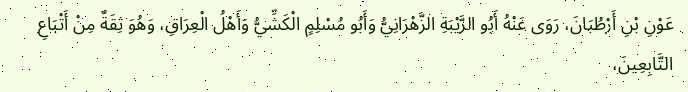عَوْنِ بْنِ أَرْطُبَانَ، رَوَى عَنْهُ أَبُو الرَّيْبَةِ الزَّهْرَانِيُّ وَأَبُو مُسْلِمٍ الْكَشِّيُّ وَأَهْلُ الْعِرَاقِ، وَهُوَ ثِقَةٌ مِنْ أَتْبَاعِ التَّابِعِينَ،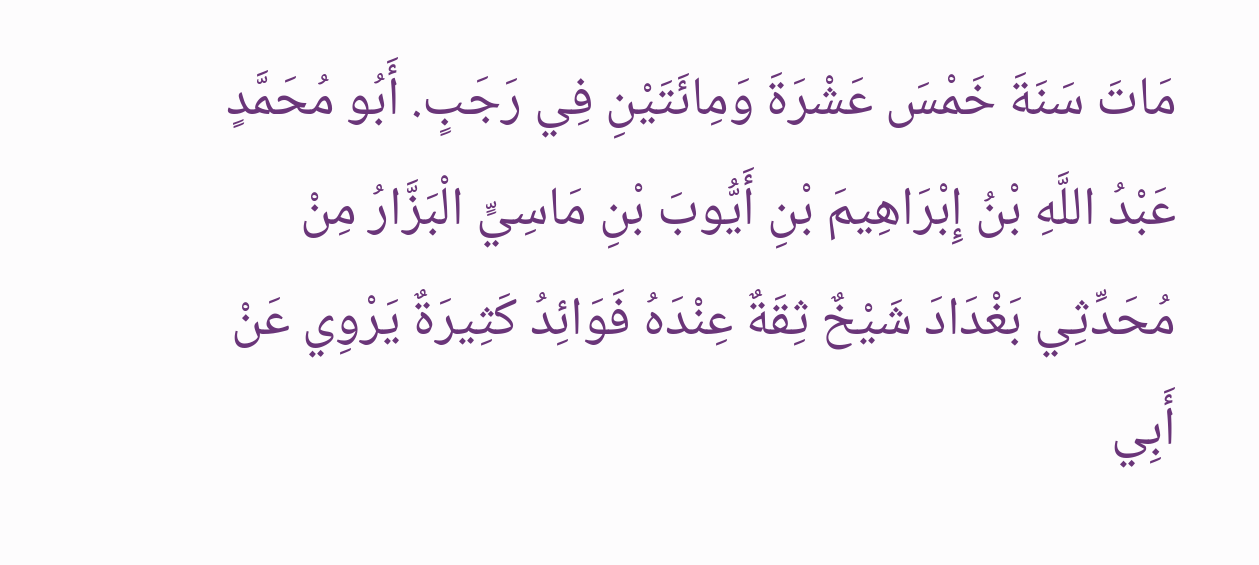مَاتَ سَنَةَ خَمْسَ عَشْرَةَ وَمِائَتَيْنِ فِي رَجَبٍ. أَبُو مُحَمَّدٍ عَبْدُ اللَّهِ بْنُ إِبْرَاهِيمَ بْنِ أَيُّوبَ بْنِ مَاسِيٍّ الْبَزَّارُ مِنْ مُحَدِّثِي بَغْدَادَ شَيْخٌ ثِقَةٌ عِنْدَهُ فَوَائِدُ كَثِيرَةٌ يَرْوِي عَنْ أَبِي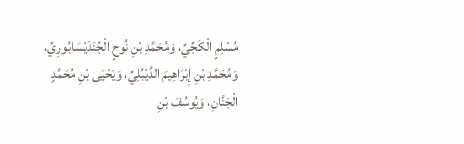مُسْلِمٍ الْكَجِّيِّ، وَمُحَمَّدِ بْنِ نُوحٍ الْجُنَدَيْسَابُورِيِّ، وَمُحَمَّدِ بْنِ إِبْرَاهِيمَ الدَّيْبُلِيِّ، وَيَحْيَى بْنِ مُحَمَّدٍ الْجَنَّانِ، وَيُوسُفَ بْنِ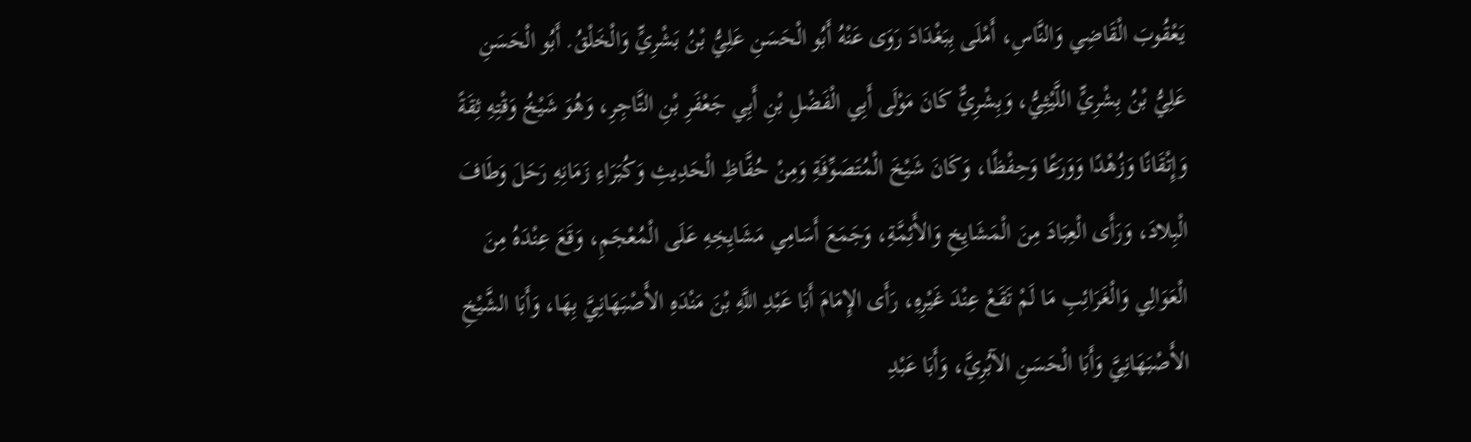يَعْقُوبَ الْقَاضِي وَالنَّاسِ، أَمْلَى بِبَغْدَادَ رَوَى عَنْهُ أَبُو الْحَسَنِ عَلِيُّ بْنُ بَشْرِيٍّ وَالْخَلْقُ. أَبُو الْحَسَنِ عَلِيُّ بْنُ بِشْرِيٍّ اللَّيْثِيُّ، وَبِشْرِيٌّ كَانَ مَوْلَى أَبِي الْفَضْلِ بْنِ أَبِي جَعْفَرِ بْنِ التَّاجِرِ، وَهُوَ شَيْخُ وَقْتِهِ ثِقَةً وَإِتْقَانًا وَزُهْدًا وَوَرَعًا وَحِفْظًا، وَكَانَ شَيْخَ الْمُتَصَوِّفَةِ وَمِنْ حُفَّاظِ الْحَدِيثِ وَكُبَرَاءِ زَمَانِهِ رَحَلَ وَطَافَ الْبِلادَ، وَرَأَى الْعِبَادَ مِنَ الْمَشَايِخِ وَالأَئِمَّةِ، وَجَمَعَ أَسَامِي مَشَايِخِهِ عَلَى الْمُعْجَمِ، وَقَعَ عِنْدَهُ مِنَ الْعَوَالِي وَالْغَرَائِبِ مَا لَمْ تَقَعْ عِنْدَ غَيْرِهِ، رَأَى الإِمَامَ أَبَا عَبْدِ اللَّهِ بْنَ مَنْدَهِ الأَصْبَهَانِيَّ بِهَا، وَأَبَا الشَّيْخِ الأَصْبَهَانِيَّ وَأَبَا الْحَسَنِ الآبُرِيَّ، وَأَبَا عَبْدِ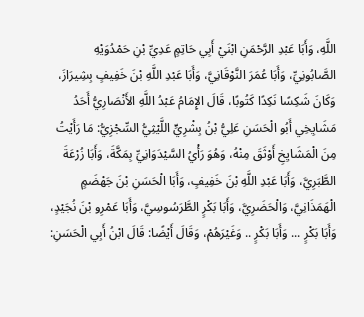اللَّهِ، وَأَبَا عَبْدِ الرَّحْمَنِ ابْنَيْ أَبِي حَاتِمٍ عَدِيِّ بْنِ حَمْدُوَيْهِ الصَّابُونِيِّ، وَأَبَا عُمَرَ النَّوْقَانِيَّ، وَأَبَا عَبْدِ اللَّهِ بْنَ خَفِيفٍ بِشِيرَازَ، وَكَانَ شَكِسًا نَكِدًا كَتُوبًا، قَالَ الإِمَامُ عَبْدُ اللَّهِ الأَنْصَارِيُّ أَحَدُ مَشَايِخِي أَبُو الْحَسَنِ عَلِيُّ بْنُ بِشْرِيٍّ اللَّيْثِيُّ السِّجْزِيُّ: مَا رَأَيْتُ مِنَ الْمَشَايِخِ أَوْثَقَ مِنْهُ، وَهُوَ رَأْيُ السَّيْدَوَانِيِّ بِمَكَّةَ، وَأَبَا زُرْعَةَ الطَّبَرِيَّ، وَأَبَا عَبْدِ اللَّهِ بْنَ خَفِيفٍ، وَأَبَا الْحَسَنِ بْنَ جَهْضَمٍ الْهَمَذَانِيَّ، وَالْحَضَرِيَّ، وَأَبَا بَكْرٍ الطَّرَسُوسِيَّ، وَأَبَا عَمْرِو بْنَ نُجَيْدٍ، وَأَبَا بَكْرٍ ... وَأَبَا بَكْرٍ .. وَغَيْرَهُمْ، وَقَالَ أَيْضًا: قَالَ ابْنُ أَبِي الْحَسَنِ: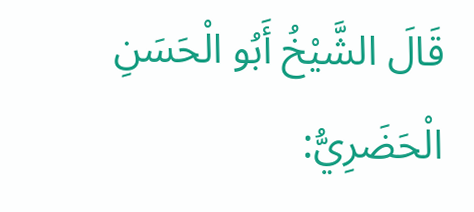قَالَ الشَّيْخُ أَبُو الْحَسَنِ الْحَضَرِيُّ: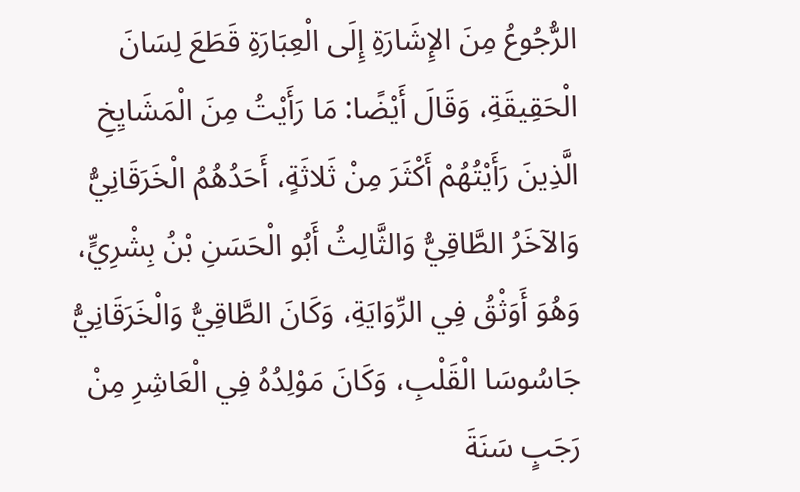الرُّجُوعُ مِنَ الإِشَارَةِ إِلَى الْعِبَارَةِ قَطَعَ لِسَانَ الْحَقِيقَةِ، وَقَالَ أَيْضًا: مَا رَأَيْتُ مِنَ الْمَشَايِخِ الَّذِينَ رَأَيْتُهُمْ أَكْثَرَ مِنْ ثَلاثَةٍ، أَحَدُهُمُ الْخَرَقَانِيُّ وَالآخَرُ الطَّاقِيُّ وَالثَّالِثُ أَبُو الْحَسَنِ بْنُ بِشْرِيٍّ، وَهُوَ أَوَثْقُ فِي الرِّوَايَةِ، وَكَانَ الطَّاقِيُّ وَالْخَرَقَانِيُّ جَاسُوسَا الْقَلْبِ، وَكَانَ مَوْلِدُهُ فِي الْعَاشِرِ مِنْ رَجَبٍ سَنَةَ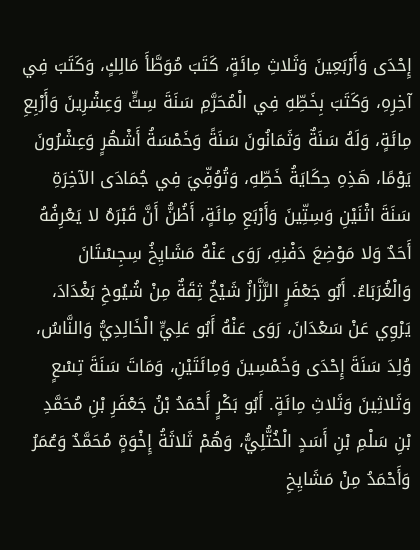إِحْدَى وَأَرْبَعِينَ وَثَلاثِ مِائَةٍ، كَتَبَ مُوَطَّأَ مَالِكٍ، وَكَتَبَ فِي آخِرِهِ، وَكَتَبَ بِخَطِّهِ فِي الْمُحَرَّمِ سَنَةَ سِتٍّ وَعِشْرِينَ وَأَرْبِعِ مِائَةٍ، وَلَهُ سَنَةٌ وَثَمَانُونَ سَنَةً وَخَمْسَةُ أَشْهُرٍ وَعِشْرُونَ يَوْمًا، هَذِهِ حِكَايَةُ خَطِّهِ، وَتُوُفِّيَ فِي جُمَادَى الآخِرَةِ سَنَةَ اثْنَيْنِ وَسِتِّينَ وَأَرْبَعِ مِائَةٍ، أَظُنُّ أَنَّ قَبْرَهُ لا يَعْرِفُهُ أَحَدٌ وَلا مَوْضِعَ دَفْنِهِ، رَوَى عَنْهُ مَشَايِخُ سِجِسْتَانَ وَالْغُرَبَاءُ. أَبُو جَعْفَرٍ الرَّزَّازُ شَيْخٌ ثِقَةٌ مِنْ شُيُوخِ بَغْدَادَ، يَرْوِي عَنْ سَعْدَانَ، رَوَى عَنْهُ أَبُو عَلِيٍّ الْخَالِدِيُّ وَالنَّاسُ، وُلِدَ سَنَةَ إِحْدَى وَخَمْسِينَ وَمِائَتَيْنِ، وَمَاتَ سَنَةَ تِسْعٍ وَثَلاثِينَ وَثَلاثِ مِائَةٍ. أَبُو بَكْرٍ أَحْمَدُ بْنُ جَعْفَرِ بْنِ مُحَمَّدِ بْنِ سَلْمِ بْنِ أَسَدٍ الْخُتُّلِيُّ، وَهُمْ ثَلاثَةُ إِخْوَةٍ مُحَمَّدٌ وَعُمَرُ وَأَحْمَدُ مِنْ مَشَايِخِ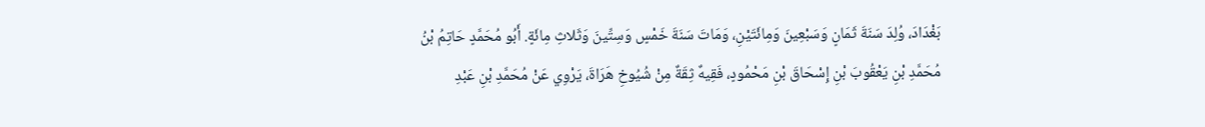بَغْدَادَ، وُلِدَ سَنَةَ ثَمَانٍ وَسَبْعِينَ وَمِائَتَيْنِ، وَمَاتَ سَنَةَ خَمْسٍ وَسِتِّينَ وَثَلاثِ مِائَةٍ. أَبُو مُحَمَّدٍ حَاتِمُ بْنُ مُحَمَّدِ بْنِ يَعْقُوبَ بْنِ إِسْحَاقَ بْنِ مَحْمُودٍ، فَقِيهٌ ثِقَةٌ مِنْ شُيُوخِ هَرَاةَ، يَرْوِي عَنْ مُحَمَّدِ بْنِ عَبْدِ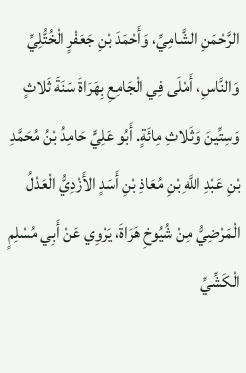الرَّحْمَنِ الشَّامِيِّ، وَأَحْمَدَ بْنِ جَعَفْرٍ الْخُتُّلِيِّ وَالنَّاسِ، أَمْلَى فِي الْجَامِعِ بِهَرَاةَ سَنَةَ ثَلاثٍ وَسِتِّينَ وَثَلاثِ مِائَةٍ. أَبُو عَلِيٍّ حَامِدُ بْنُ مُحَمَّدِ بْنِ عَبْدِ اللَّهِ بْنِ مُعَاذِ بْنِ أَسَدٍ الأَزْدِيُّ الْعَدْلُ الْمَرْضِيُّ مِنْ شُيُوخِ هَرَاةَ، يَرْوِي عَنْ أَبِي مُسْلِمٍ الْكَشِّيِّ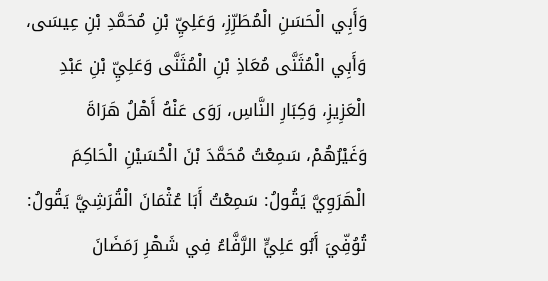وَأَبِي الْحَسَنِ الْمُطَرِّزِ، وَعَلِيِّ بْنِ مُحَمَّدِ بْنِ عِيسَى، وَأَبِي الْمُثَنَّى مُعَاذِ بْنِ الْمُثَنَّى وَعَلِيِّ بْنِ عَبْدِ الْعَزِيزِ، وَكِبَارِ النَّاسِ، رَوَى عَنْهُ أَهْلُ هَرَاةَ وَغَيْرُهُمْ، سَمِعْتُ مُحَمَّدَ بْنَ الْحُسَيْنِ الْحَاكِمَ الْهَرَوِيَّ يَقُولُ: سَمِعْتُ أَبَا عُثْمَانَ الْقُرَشِيَّ يَقُولُ: تُوُفِّيَ أَبُو عَلِيٍّ الرَّفَّاءُ فِي شَهْرِ رَمَضَانَ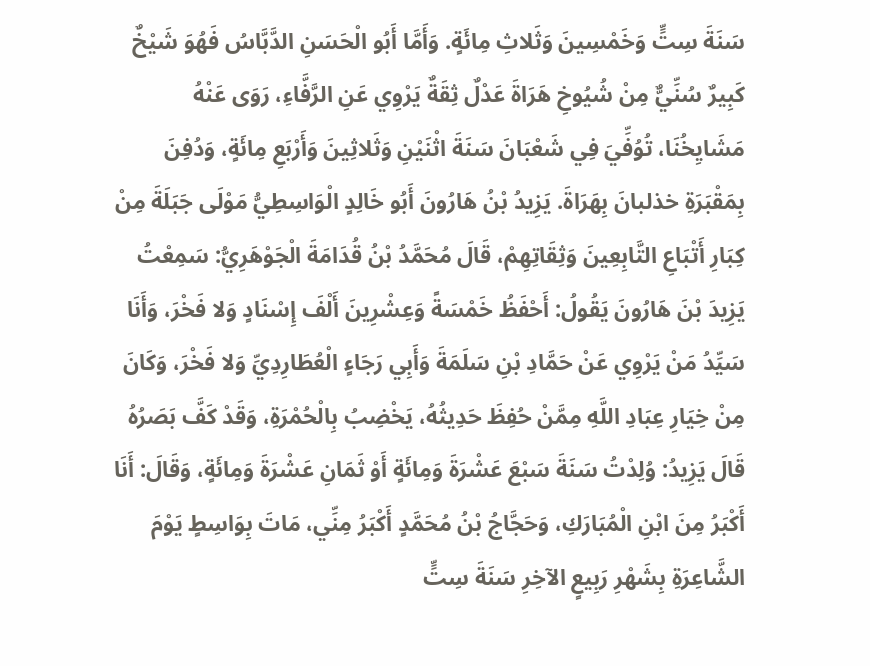سَنَةَ سِتٍّ وَخَمْسِينَ وَثَلاثِ مِائَةٍ. وَأَمَّا أَبُو الْحَسَنِ الدَّبَّاسُ فَهُوَ شَيْخٌ كَبِيرٌ سُنِّيٌّ مِنْ شُيُوخِ هَرَاةَ عَدْلٌ ثِقَةٌ يَرْوِي عَنِ الرَّفَّاءِ، رَوَى عَنْهُ مَشَايِخُنَا، تُوُفِّيَ فِي شَعْبَانَ سَنَةَ اثْنَيْنِ وَثَلاثِينَ وَأَرْبَعِ مِائَةٍ، وَدُفِنَ بِمَقْبَرَةِ خذلبانَ بِهَرَاةَ. يَزِيدُ بْنُ هَارُونَ أَبُو خَالِدٍ الْوَاسِطِيُّ مَوْلَى جَبَلَةَ مِنْ كِبَارِ أَتْبَاعِ التَّابِعِينَ وَثِقَاتِهِمْ، قَالَ مُحَمَّدُ بْنُ قُدَامَةَ الْجَوْهَرِيُّ: سَمِعْتُ يَزِيدَ بْنَ هَارُونَ يَقُولُ: أَحْفَظُ خَمْسَةً وَعِشْرِينَ أَلْفَ إِسْنَادٍ وَلا فَخْرَ، وَأَنَا سَيِّدُ مَنْ يَرْوِي عَنْ حَمَّادِ بْنِ سَلَمَةَ وَأَبِي رَجَاءٍ الْعُطَارِدِيِّ وَلا فَخْرَ، وَكَانَ مِنْ خِيَارِ عِبَادِ اللَّهِ مِمَّنْ حُفِظَ حَدِيثُهُ، يَخْضِبُ بِالْحُمْرَةِ، وَقَدْ كَفَّ بَصَرُهُ قَالَ يَزِيدُ: وُلِدْتُ سَنَةَ سَبْعَ عَشْرَةَ وَمِائَةٍ أَوْ ثَمَانِ عَشْرَةَ وَمِائَةٍ، وَقَالَ: أَنَا أَكْبَرُ مِنَ ابْنِ الْمُبَارَكِ، وَحَجَّاجُ بْنُ مُحَمَّدٍ أَكْبَرُ مِنِّي، مَاتَ بِوَاسِطٍ يَوْمَ الشَّاعِرَةِ بِشَهْرِ رَبِيعٍ الآخِرِ سَنَةَ سِتٍّ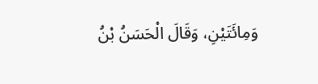وَمِائَتَيْنِ، وَقَالَ الْحَسَنُ بْنُ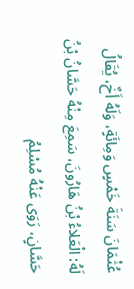عُثْمَانَ سَنَةَ خَمْسٍ وَمِائَةٍ، وَلَهُ أَخٌ، يُقَالُ لَهُ: الْعَلاءُ بْنُ هَارُونَ، سَمِعَ مِنْهُ حَسَّانُ بْنُ حَسَّانٍ، رَوَى عَنْهُ مُسْلِمُ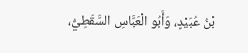بْنُ عُبَيْدٍ، وَأَبُو الْعَبَّاسِ السَّقَطِيُّ،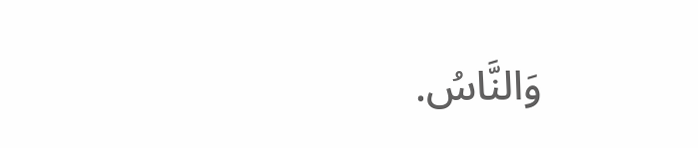وَالنَّاسُ.